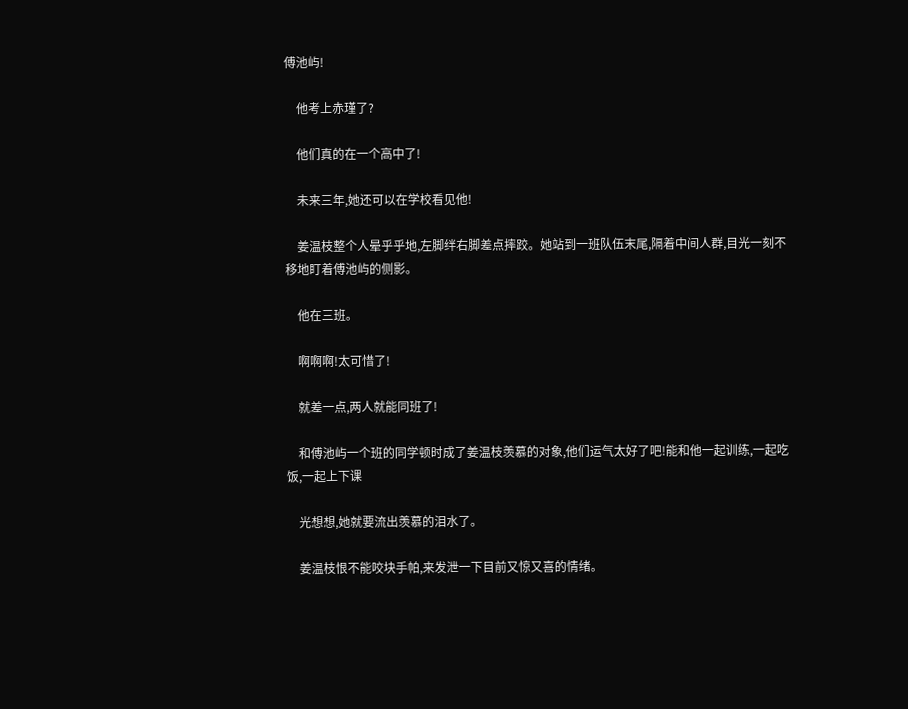傅池屿!

    他考上赤瑾了?

    他们真的在一个高中了!

    未来三年,她还可以在学校看见他!

    姜温枝整个人晕乎乎地,左脚绊右脚差点摔跤。她站到一班队伍末尾,隔着中间人群,目光一刻不移地盯着傅池屿的侧影。

    他在三班。

    啊啊啊!太可惜了!

    就差一点,两人就能同班了!

    和傅池屿一个班的同学顿时成了姜温枝羡慕的对象,他们运气太好了吧!能和他一起训练,一起吃饭,一起上下课

    光想想,她就要流出羡慕的泪水了。

    姜温枝恨不能咬块手帕,来发泄一下目前又惊又喜的情绪。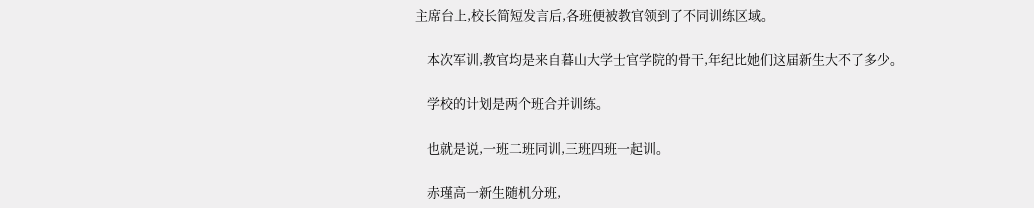主席台上,校长简短发言后,各班便被教官领到了不同训练区域。

    本次军训,教官均是来自暮山大学士官学院的骨干,年纪比她们这届新生大不了多少。

    学校的计划是两个班合并训练。

    也就是说,一班二班同训,三班四班一起训。

    赤瑾高一新生随机分班,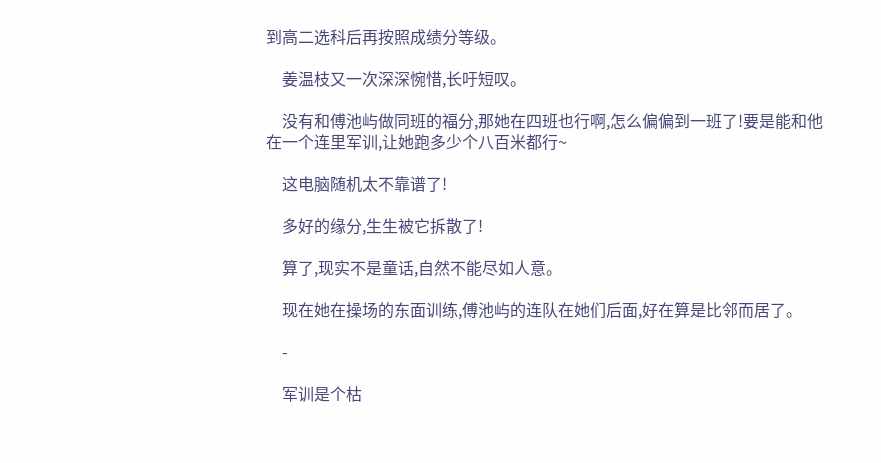到高二选科后再按照成绩分等级。

    姜温枝又一次深深惋惜,长吁短叹。

    没有和傅池屿做同班的福分,那她在四班也行啊,怎么偏偏到一班了!要是能和他在一个连里军训,让她跑多少个八百米都行~

    这电脑随机太不靠谱了!

    多好的缘分,生生被它拆散了!

    算了,现实不是童话,自然不能尽如人意。

    现在她在操场的东面训练,傅池屿的连队在她们后面,好在算是比邻而居了。

    -

    军训是个枯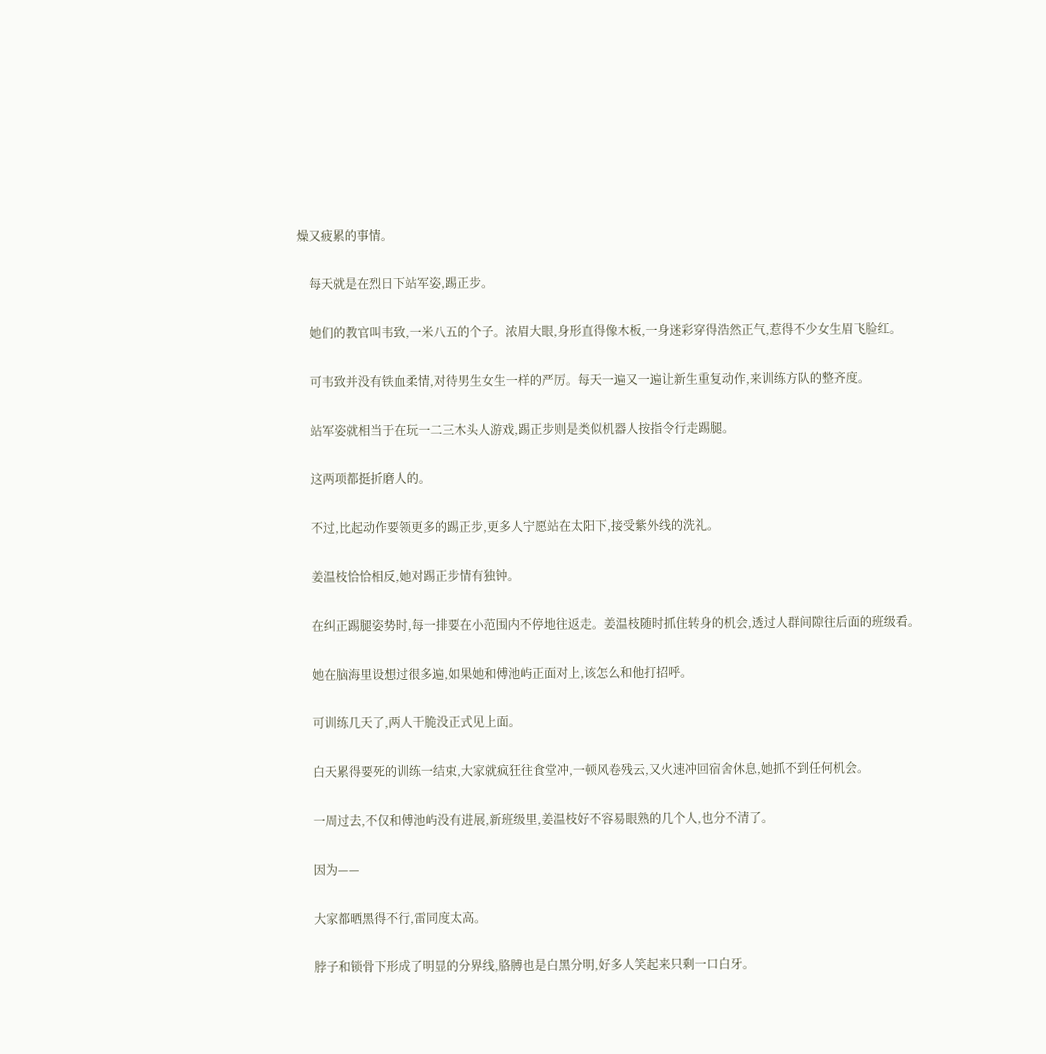燥又疲累的事情。

    每天就是在烈日下站军姿,踢正步。

    她们的教官叫韦致,一米八五的个子。浓眉大眼,身形直得像木板,一身迷彩穿得浩然正气,惹得不少女生眉飞脸红。

    可韦致并没有铁血柔情,对待男生女生一样的严厉。每天一遍又一遍让新生重复动作,来训练方队的整齐度。

    站军姿就相当于在玩一二三木头人游戏,踢正步则是类似机器人按指令行走踢腿。

    这两项都挺折磨人的。

    不过,比起动作要领更多的踢正步,更多人宁愿站在太阳下,接受紫外线的洗礼。

    姜温枝恰恰相反,她对踢正步情有独钟。

    在纠正踢腿姿势时,每一排要在小范围内不停地往返走。姜温枝随时抓住转身的机会,透过人群间隙往后面的班级看。

    她在脑海里设想过很多遍,如果她和傅池屿正面对上,该怎么和他打招呼。

    可训练几天了,两人干脆没正式见上面。

    白天累得要死的训练一结束,大家就疯狂往食堂冲,一顿风卷残云,又火速冲回宿舍休息,她抓不到任何机会。

    一周过去,不仅和傅池屿没有进展,新班级里,姜温枝好不容易眼熟的几个人,也分不清了。

    因为——

    大家都晒黑得不行,雷同度太高。

    脖子和锁骨下形成了明显的分界线,胳膊也是白黑分明,好多人笑起来只剩一口白牙。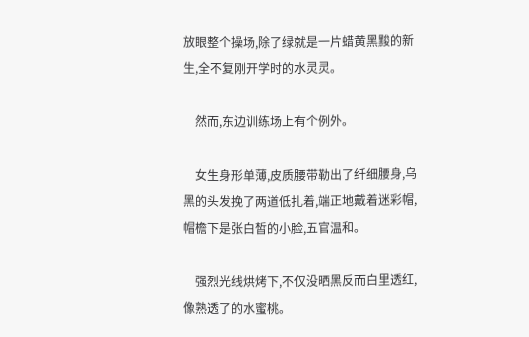放眼整个操场,除了绿就是一片蜡黄黑黢的新生,全不复刚开学时的水灵灵。

    然而,东边训练场上有个例外。

    女生身形单薄,皮质腰带勒出了纤细腰身,乌黑的头发挽了两道低扎着,端正地戴着迷彩帽,帽檐下是张白皙的小脸,五官温和。

    强烈光线烘烤下,不仅没晒黑反而白里透红,像熟透了的水蜜桃。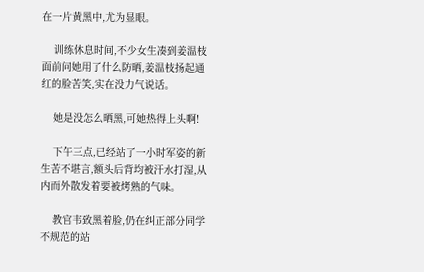在一片黄黑中,尤为显眼。

    训练休息时间,不少女生凑到姜温枝面前问她用了什么防晒,姜温枝扬起通红的脸苦笑,实在没力气说话。

    她是没怎么晒黑,可她热得上头啊!

    下午三点,已经站了一小时军姿的新生苦不堪言,额头后背均被汗水打湿,从内而外散发着要被烤熟的气味。

    教官韦致黑着脸,仍在纠正部分同学不规范的站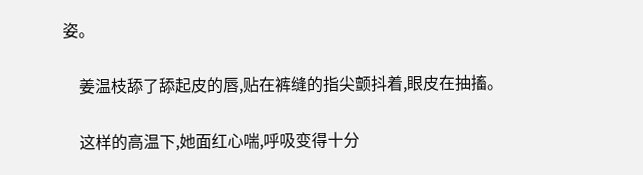姿。

    姜温枝舔了舔起皮的唇,贴在裤缝的指尖颤抖着,眼皮在抽搐。

    这样的高温下,她面红心喘,呼吸变得十分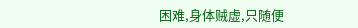困难,身体贼虚,只随便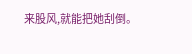来股风,就能把她刮倒。